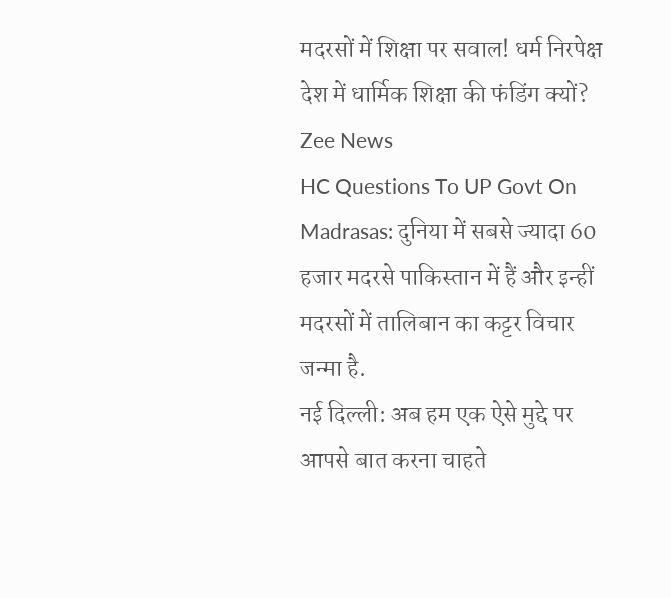मदरसों में शिक्षा पर सवाल! धर्म निरपेक्ष देश में धार्मिक शिक्षा की फंडिंग क्यों?
Zee News
HC Questions To UP Govt On Madrasas: दुनिया में सबसे ज्यादा 60 हजार मदरसे पाकिस्तान में हैं और इन्हीं मदरसों में तालिबान का कट्टर विचार जन्मा है.
नई दिल्ली: अब हम एक ऐसे मुद्दे पर आपसे बात करना चाहते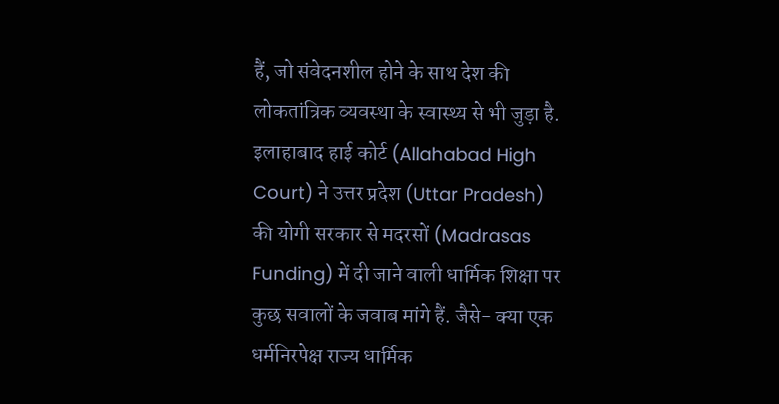हैं, जो संवेदनशील होने के साथ देश की लोकतांत्रिक व्यवस्था के स्वास्थ्य से भी जुड़ा है. इलाहाबाद हाई कोर्ट (Allahabad High Court) ने उत्तर प्रदेश (Uttar Pradesh) की योगी सरकार से मदरसों (Madrasas Funding) में दी जाने वाली धार्मिक शिक्षा पर कुछ सवालों के जवाब मांगे हैं. जैसे- क्या एक धर्मनिरपेक्ष राज्य धार्मिक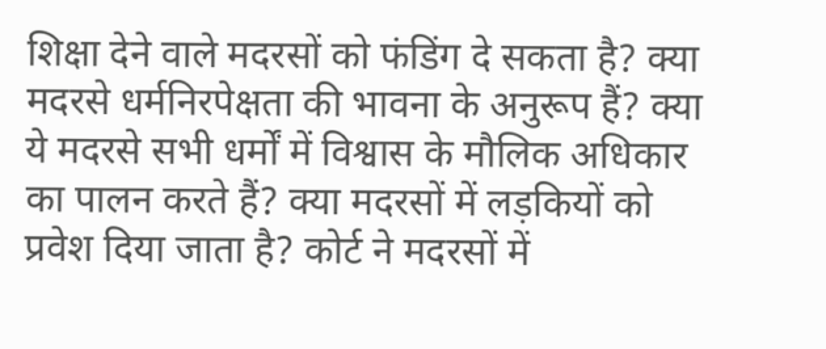शिक्षा देने वाले मदरसों को फंडिंग दे सकता है? क्या मदरसे धर्मनिरपेक्षता की भावना के अनुरूप हैं? क्या ये मदरसे सभी धर्मों में विश्वास के मौलिक अधिकार का पालन करते हैं? क्या मदरसों में लड़कियों को प्रवेश दिया जाता है? कोर्ट ने मदरसों में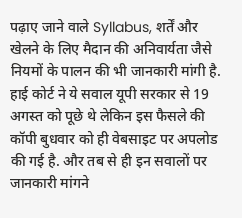पढ़ाए जाने वाले Syllabus, शर्तें और खेलने के लिए मैदान की अनिवार्यता जैसे नियमों के पालन की भी जानकारी मांगी है. हाई कोर्ट ने ये सवाल यूपी सरकार से 19 अगस्त को पूछे थे लेकिन इस फैसले की कॉपी बुधवार को ही वेबसाइट पर अपलोड की गई है. और तब से ही इन सवालों पर जानकारी मांगने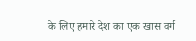के लिए हमारे देश का एक खास वर्ग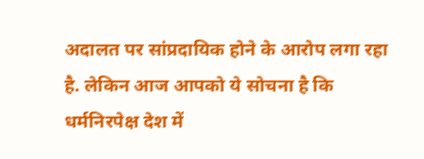अदालत पर सांप्रदायिक होने के आरोप लगा रहा है. लेकिन आज आपको ये सोचना है कि धर्मनिरपेक्ष देश में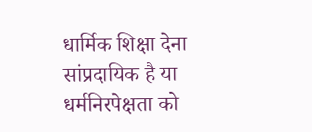धार्मिक शिक्षा देना सांप्रदायिक है या धर्मनिरपेक्षता को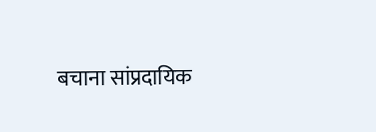बचाना सांप्रदायिक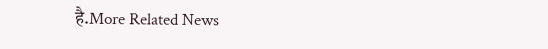है.More Related News